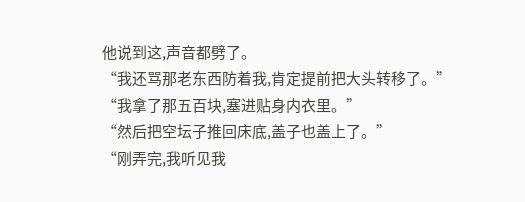他说到这,声音都劈了。
“我还骂那老东西防着我,肯定提前把大头转移了。”
“我拿了那五百块,塞进贴身内衣里。”
“然后把空坛子推回床底,盖子也盖上了。”
“刚弄完,我听见我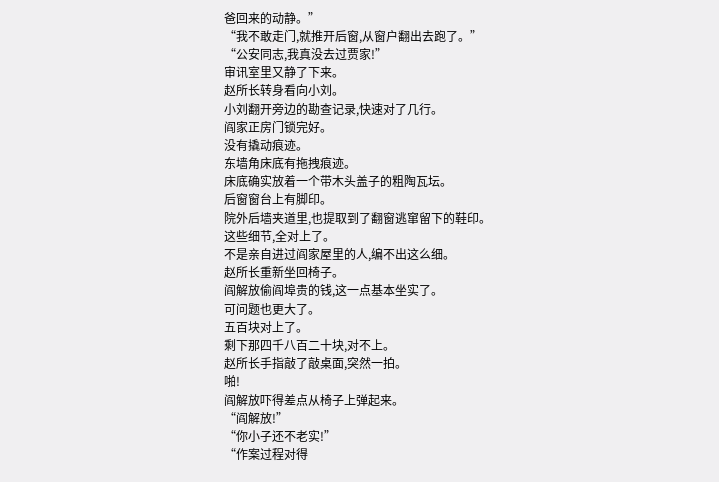爸回来的动静。”
“我不敢走门,就推开后窗,从窗户翻出去跑了。”
“公安同志,我真没去过贾家!”
审讯室里又静了下来。
赵所长转身看向小刘。
小刘翻开旁边的勘查记录,快速对了几行。
阎家正房门锁完好。
没有撬动痕迹。
东墙角床底有拖拽痕迹。
床底确实放着一个带木头盖子的粗陶瓦坛。
后窗窗台上有脚印。
院外后墙夹道里,也提取到了翻窗逃窜留下的鞋印。
这些细节,全对上了。
不是亲自进过阎家屋里的人,编不出这么细。
赵所长重新坐回椅子。
阎解放偷阎埠贵的钱,这一点基本坐实了。
可问题也更大了。
五百块对上了。
剩下那四千八百二十块,对不上。
赵所长手指敲了敲桌面,突然一拍。
啪!
阎解放吓得差点从椅子上弹起来。
“阎解放!”
“你小子还不老实!”
“作案过程对得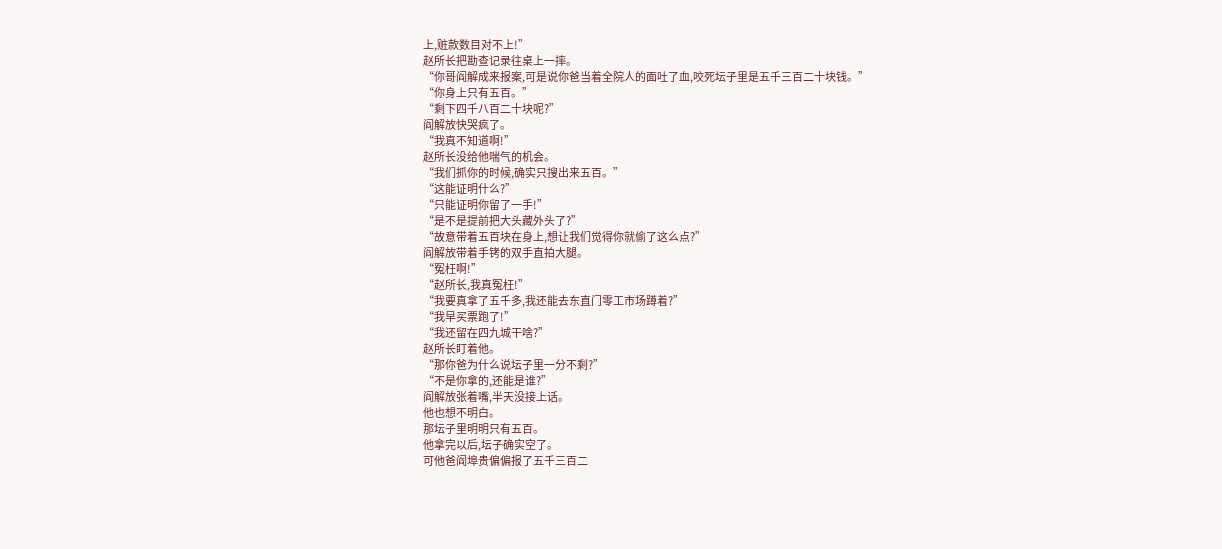上,赃款数目对不上!”
赵所长把勘查记录往桌上一摔。
“你哥阎解成来报案,可是说你爸当着全院人的面吐了血,咬死坛子里是五千三百二十块钱。”
“你身上只有五百。”
“剩下四千八百二十块呢?”
阎解放快哭疯了。
“我真不知道啊!”
赵所长没给他喘气的机会。
“我们抓你的时候,确实只搜出来五百。”
“这能证明什么?”
“只能证明你留了一手!”
“是不是提前把大头藏外头了?”
“故意带着五百块在身上,想让我们觉得你就偷了这么点?”
阎解放带着手铐的双手直拍大腿。
“冤枉啊!”
“赵所长,我真冤枉!”
“我要真拿了五千多,我还能去东直门零工市场蹲着?”
“我早买票跑了!”
“我还留在四九城干啥?”
赵所长盯着他。
“那你爸为什么说坛子里一分不剩?”
“不是你拿的,还能是谁?”
阎解放张着嘴,半天没接上话。
他也想不明白。
那坛子里明明只有五百。
他拿完以后,坛子确实空了。
可他爸阎埠贵偏偏报了五千三百二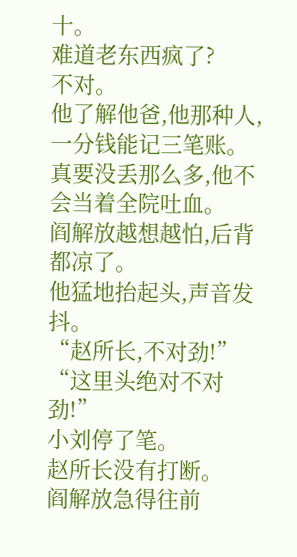十。
难道老东西疯了?
不对。
他了解他爸,他那种人,一分钱能记三笔账。
真要没丢那么多,他不会当着全院吐血。
阎解放越想越怕,后背都凉了。
他猛地抬起头,声音发抖。
“赵所长,不对劲!”
“这里头绝对不对劲!”
小刘停了笔。
赵所长没有打断。
阎解放急得往前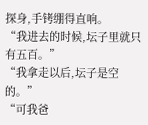探身,手铐绷得直响。
“我进去的时候,坛子里就只有五百。”
“我拿走以后,坛子是空的。”
“可我爸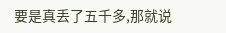要是真丢了五千多,那就说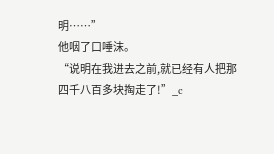明……”
他咽了口唾沫。
“说明在我进去之前,就已经有人把那四千八百多块掏走了!”_c